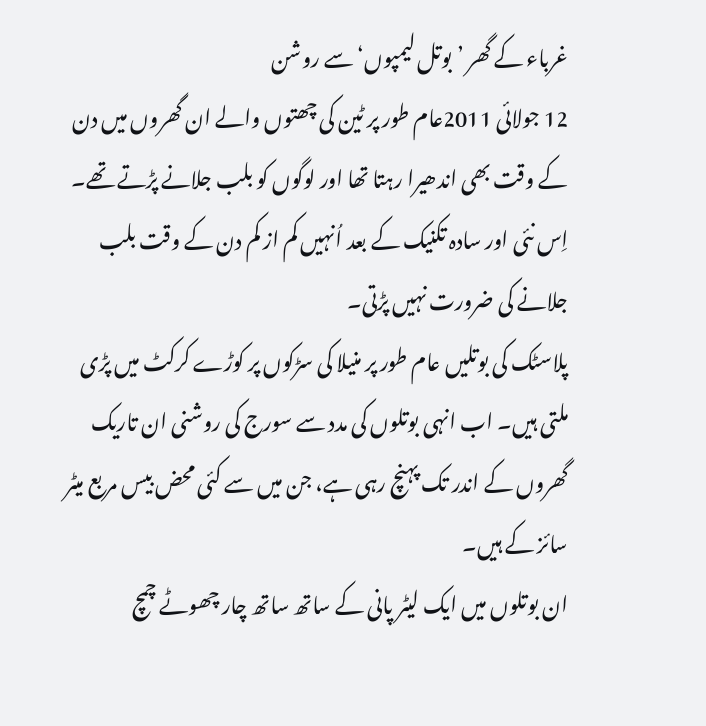غرباء کے گھر ’بوتل لیمپوں‘ سے روشن
12 جولائی 2011عام طور پر ٹین کی چھتوں والے ان گھروں میں دن کے وقت بھی اندھیرا رہتا تھا اور لوگوں کو بلب جلانے پڑتے تھے۔ اِس نئی اور سادہ تکنیک کے بعد اُنہیں کم از کم دن کے وقت بلب جلانے کی ضرورت نہیں پڑتی۔
پلاسٹک کی بوتلیں عام طور پر منیلا کی سڑکوں پر کوڑے کرکٹ میں پڑی ملتی ہیں۔ اب انہی بوتلوں کی مدد سے سورج کی روشنی ان تاریک گھروں کے اندر تک پہنچ رہی ہے، جن میں سے کئی محض بیس مربع میٹر سائز کے ہیں۔
ان بوتلوں میں ایک لیٹر پانی کے ساتھ ساتھ چار چھوٹے چمچ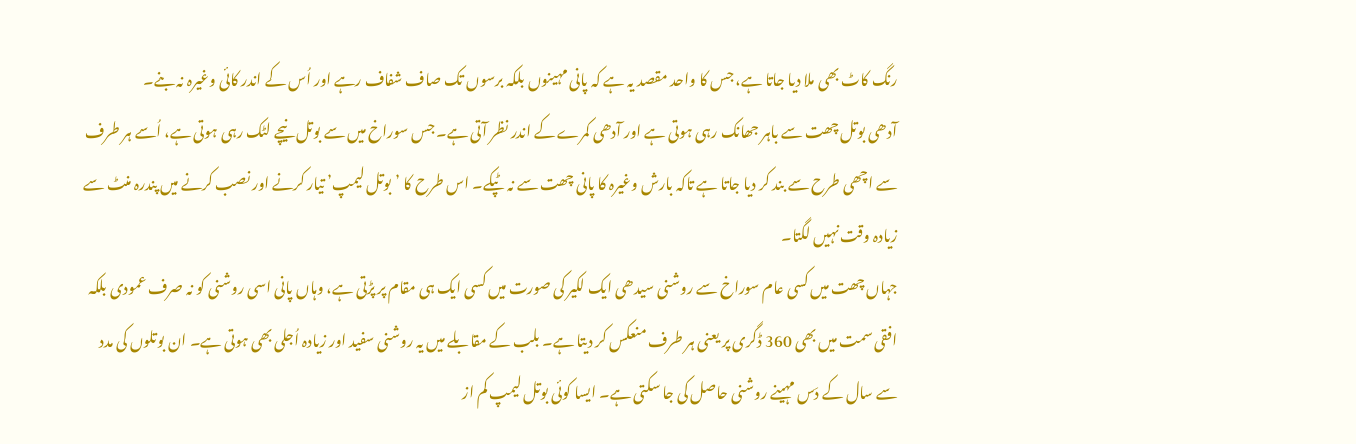رنگ کاٹ بھی ملا دیا جاتا ہے، جس کا واحد مقصد یہ ہے کہ پانی مہینوں بلکہ برسوں تک صاف شفاف رہے اور اُس کے اندر کائی وغیرہ نہ بنے۔
آدھی بوتل چھت سے باہر جھانک رہی ہوتی ہے اور آدھی کمرے کے اندر نظر آتی ہے۔ جس سوراخ میں سے بوتل نیچے لٹک رہی ہوتی ہے، اُسے ہر طرف سے اچھی طرح سے بند کر دیا جاتا ہے تاکہ بارش وغیرہ کا پانی چھت سے نہ ٹپکے۔ اس طرح کا ’بوتل لیمپ’ تیار کرنے اور نصب کرنے میں پندرہ منٹ سے زیادہ وقت نہیں لگتا۔
جہاں چھت میں کسی عام سوراخ سے روشنی سیدھی ایک لکیر کی صورت میں کسی ایک ہی مقام پر پڑتی ہے، وہاں پانی اسی روشنی کو نہ صرف عمودی بلکہ افقی سمت میں بھی 360 ڈگری پر یعنی ہر طرف منعکس کر دیتا ہے۔ بلب کے مقابلے میں یہ روشنی سفید اور زیادہ اُجلی بھی ہوتی ہے۔ ان بوتلوں کی مدد سے سال کے دَس مہینے روشنی حاصل کی جا سکتی ہے۔ ایسا کوئی بوتل لیمپ کم از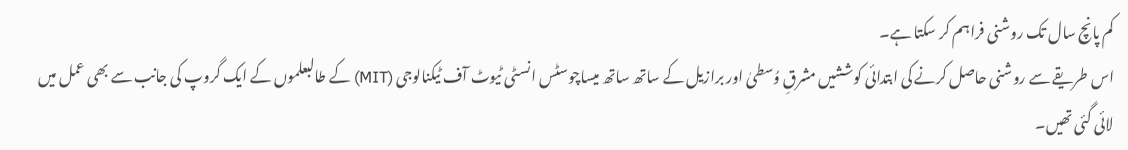کم پانچ سال تک روشنی فراہم کر سکتا ہے۔
اس طریقے سے روشنی حاصل کرنے کی ابتدائی کوششیں مشرقِ وُسطیٰ اور برازیل کے ساتھ ساتھ میساچوسٹس انسٹی ٹیوٹ آف ٹیکنالوجی (MIT) کے طالبعلموں کے ایک گروپ کی جانب سے بھی عمل میں لائی گئی تھیں۔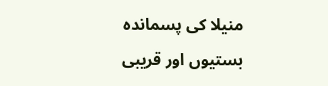منیلا کی پسماندہ بستیوں اور قریبی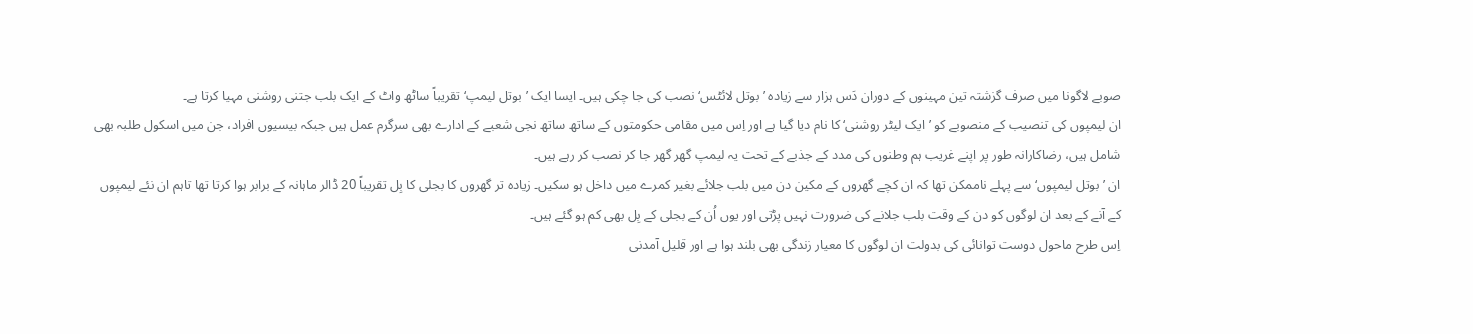صوبے لاگونا میں صرف گزشتہ تین مہینوں کے دوران دَس ہزار سے زیادہ ’بوتل لائٹس‘ نصب کی جا چکی ہیں۔ ایسا ایک ’بوتل لیمپ‘ تقریباً ساٹھ واٹ کے ایک بلب جتنی روشنی مہیا کرتا ہے۔
ان لیمپوں کی تنصیب کے منصوبے کو ’ایک لیٹر روشنی‘ کا نام دیا گیا ہے اور اِس میں مقامی حکومتوں کے ساتھ ساتھ نجی شعبے کے ادارے بھی سرگرم عمل ہیں جبکہ بیسیوں افراد، جن میں اسکول طلبہ بھی شامل ہیں، رضاکارانہ طور پر اپنے غریب ہم وطنوں کی مدد کے جذبے کے تحت یہ لیمپ گھر گھر جا کر نصب کر رہے ہیں۔
ان ’بوتل لیمپوں‘ سے پہلے ناممکن تھا کہ ان کچے گھروں کے مکین دن میں بلب جلائے بغیر کمرے میں داخل ہو سکیں۔ زیادہ تر گھروں کا بجلی کا بِل تقریباً 20 ڈالر ماہانہ کے برابر ہوا کرتا تھا تاہم ان نئے لیمپوں کے آنے کے بعد ان لوگوں کو دن کے وقت بلب جلانے کی ضرورت نہیں پڑتی اور یوں اُن کے بجلی کے بِل بھی کم ہو گئے ہیں۔
اِس طرح ماحول دوست توانائی کی بدولت ان لوگوں کا معیار زندگی بھی بلند ہوا ہے اور قلیل آمدنی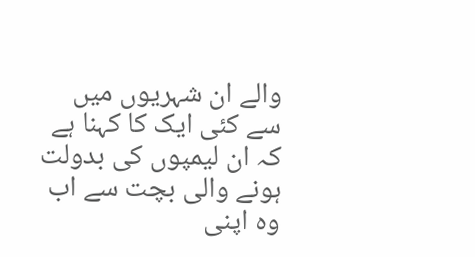والے ان شہریوں میں سے کئی ایک کا کہنا ہے کہ ان لیمپوں کی بدولت ہونے والی بچت سے اب وہ اپنی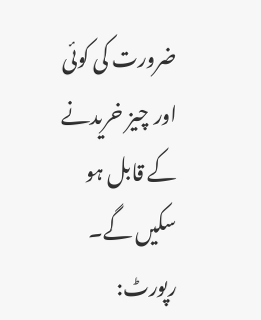ضرورت کی کوئی اور چیز خریدنے کے قابل ہو سکیں گے۔
رپورٹ: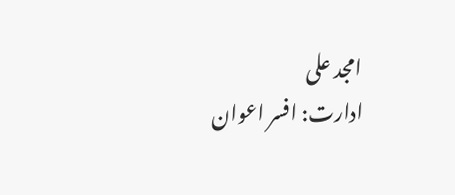امجد علی
ادارت: افسر اعوان